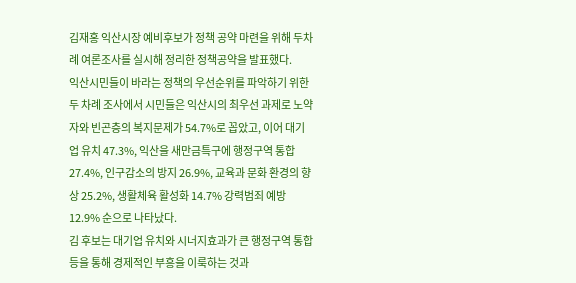김재홍 익산시장 예비후보가 정책 공약 마련을 위해 두차례 여론조사를 실시해 정리한 정책공약을 발표했다.
익산시민들이 바라는 정책의 우선순위를 파악하기 위한 두 차례 조사에서 시민들은 익산시의 최우선 과제로 노약자와 빈곤층의 복지문제가 54.7%로 꼽았고, 이어 대기업 유치 47.3%, 익산을 새만금특구에 행정구역 통합 27.4%, 인구감소의 방지 26.9%, 교육과 문화 환경의 향상 25.2%, 생활체육 활성화 14.7% 강력범죄 예방 12.9% 순으로 나타났다.
김 후보는 대기업 유치와 시너지효과가 큰 행정구역 통합 등을 통해 경제적인 부흥을 이룩하는 것과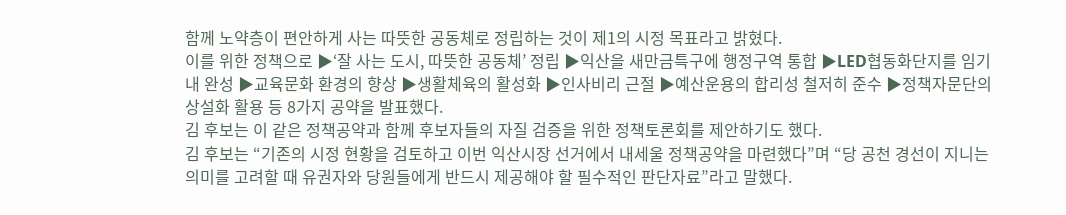함께 노약층이 편안하게 사는 따뜻한 공동체로 정립하는 것이 제1의 시정 목표라고 밝혔다.
이를 위한 정책으로 ▶‘잘 사는 도시, 따뜻한 공동체’ 정립 ▶익산을 새만금특구에 행정구역 통합 ▶LED협동화단지를 임기내 완성 ▶교육문화 환경의 향상 ▶생활체육의 활성화 ▶인사비리 근절 ▶예산운용의 합리성 철저히 준수 ▶정책자문단의 상설화 활용 등 8가지 공약을 발표했다.
김 후보는 이 같은 정책공약과 함께 후보자들의 자질 검증을 위한 정책토론회를 제안하기도 했다.
김 후보는 “기존의 시정 현황을 검토하고 이번 익산시장 선거에서 내세울 정책공약을 마련했다”며 “당 공천 경선이 지니는 의미를 고려할 때 유권자와 당원들에게 반드시 제공해야 할 필수적인 판단자료”라고 말했다.